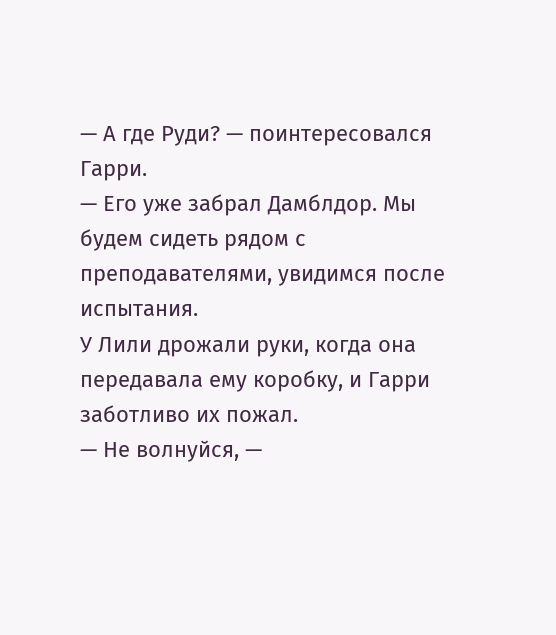— А где Руди? — поинтересовался Гарри.
— Его уже забрал Дамблдор. Мы будем сидеть рядом с преподавателями, увидимся после испытания.
У Лили дрожали руки, когда она передавала ему коробку, и Гарри заботливо их пожал.
— Не волнуйся, —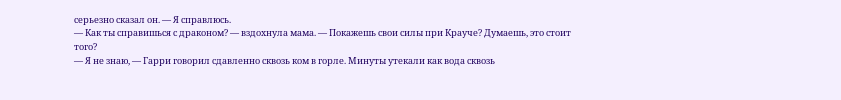серьезно сказал он. — Я справлюсь.
— Как ты справишься с драконом? — вздохнула мама. — Покажешь свои силы при Крауче? Думаешь, это стоит того?
— Я не знаю, — Гарри говорил сдавленно сквозь ком в горле. Минуты утекали как вода сквозь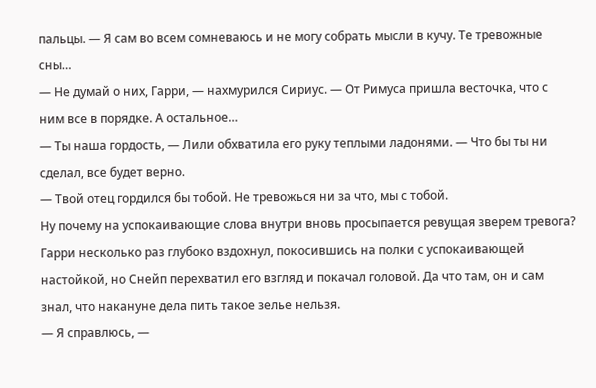пальцы. — Я сам во всем сомневаюсь и не могу собрать мысли в кучу. Те тревожные сны…
— Не думай о них, Гарри, — нахмурился Сириус. — От Римуса пришла весточка, что с ним все в порядке. А остальное…
— Ты наша гордость, — Лили обхватила его руку теплыми ладонями. — Что бы ты ни сделал, все будет верно.
— Твой отец гордился бы тобой. Не тревожься ни за что, мы с тобой.
Ну почему на успокаивающие слова внутри вновь просыпается ревущая зверем тревога? Гарри несколько раз глубоко вздохнул, покосившись на полки с успокаивающей настойкой, но Снейп перехватил его взгляд и покачал головой. Да что там, он и сам знал, что накануне дела пить такое зелье нельзя.
— Я справлюсь, —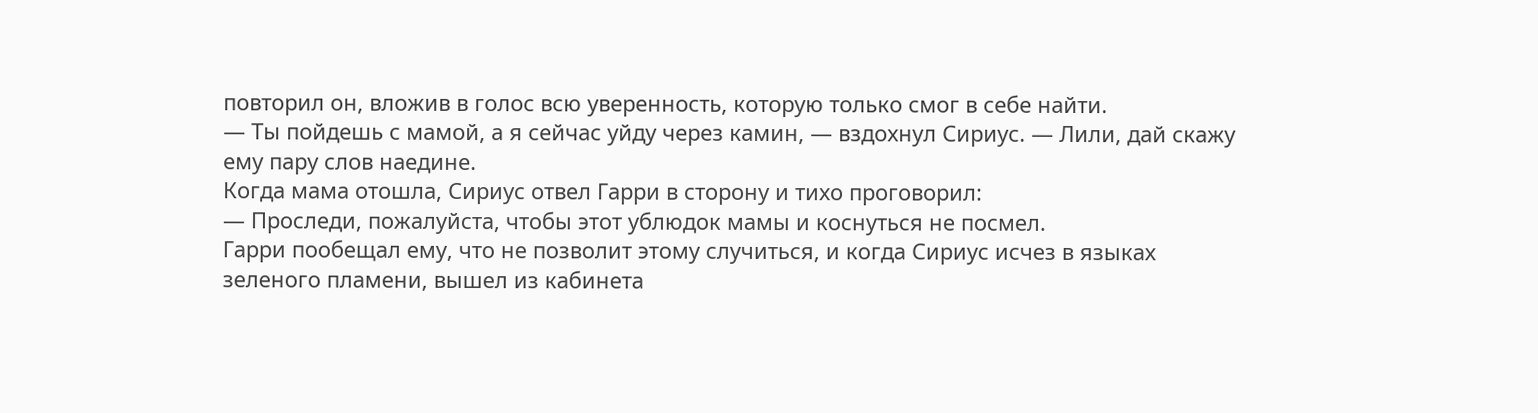повторил он, вложив в голос всю уверенность, которую только смог в себе найти.
— Ты пойдешь с мамой, а я сейчас уйду через камин, — вздохнул Сириус. — Лили, дай скажу ему пару слов наедине.
Когда мама отошла, Сириус отвел Гарри в сторону и тихо проговорил:
— Проследи, пожалуйста, чтобы этот ублюдок мамы и коснуться не посмел.
Гарри пообещал ему, что не позволит этому случиться, и когда Сириус исчез в языках зеленого пламени, вышел из кабинета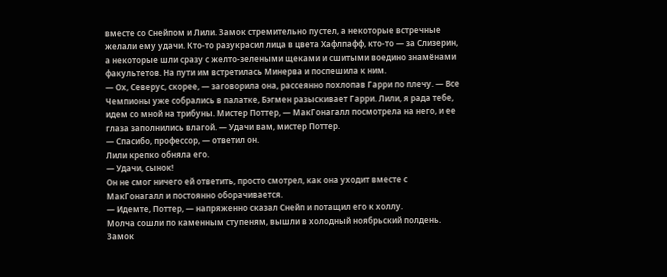вместе со Снейпом и Лили. Замок стремительно пустел, а некоторые встречные желали ему удачи. Кто-то разукрасил лица в цвета Хафлпафф, кто-то — за Слизерин, а некоторые шли сразу с желто-зелеными щеками и сшитыми воедино знамёнами факультетов. На пути им встретилась Минерва и поспешила к ним.
— Ох, Северус, скорее, — заговорила она, рассеянно похлопав Гарри по плечу. — Все Чемпионы уже собрались в палатке, Бэгмен разыскивает Гарри. Лили, я рада тебе, идем со мной на трибуны. Мистер Поттер, — МакГонагалл посмотрела на него, и ее глаза заполнились влагой. — Удачи вам, мистер Поттер.
— Спасибо, профессор, — ответил он.
Лили крепко обняла его.
— Удачи, сынок!
Он не смог ничего ей ответить, просто смотрел, как она уходит вместе с МакГонагалл и постоянно оборачивается.
— Идемте, Поттер, — напряженно сказал Снейп и потащил его к холлу.
Молча сошли по каменным ступеням, вышли в холодный ноябрьский полдень. Замок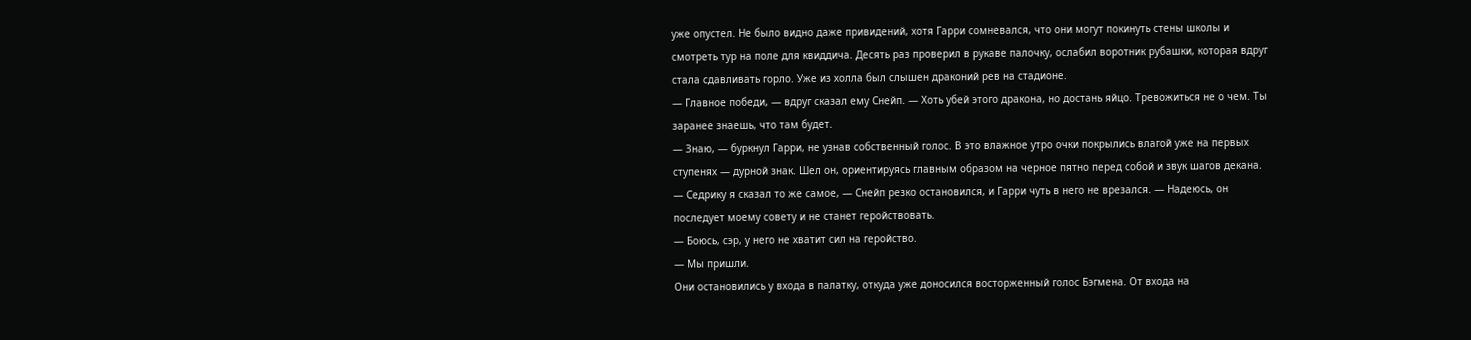уже опустел. Не было видно даже привидений, хотя Гарри сомневался, что они могут покинуть стены школы и смотреть тур на поле для квиддича. Десять раз проверил в рукаве палочку, ослабил воротник рубашки, которая вдруг стала сдавливать горло. Уже из холла был слышен драконий рев на стадионе.
— Главное победи, — вдруг сказал ему Снейп. — Хоть убей этого дракона, но достань яйцо. Тревожиться не о чем. Ты заранее знаешь, что там будет.
— Знаю, — буркнул Гарри, не узнав собственный голос. В это влажное утро очки покрылись влагой уже на первых ступенях — дурной знак. Шел он, ориентируясь главным образом на черное пятно перед собой и звук шагов декана.
— Седрику я сказал то же самое, — Снейп резко остановился, и Гарри чуть в него не врезался. — Надеюсь, он последует моему совету и не станет геройствовать.
— Боюсь, сэр, у него не хватит сил на геройство.
— Мы пришли.
Они остановились у входа в палатку, откуда уже доносился восторженный голос Бэгмена. От входа на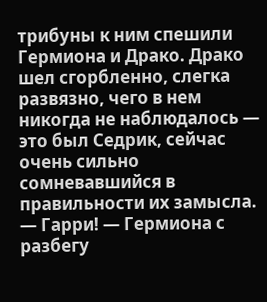трибуны к ним спешили Гермиона и Драко. Драко шел сгорбленно, слегка развязно, чего в нем никогда не наблюдалось — это был Седрик, сейчас очень сильно сомневавшийся в правильности их замысла.
— Гарри! — Гермиона с разбегу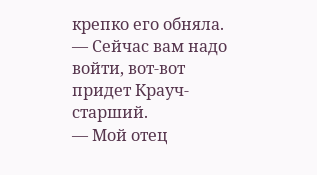крепко его обняла. — Сейчас вам надо войти, вот-вот придет Крауч-старший.
— Мой отец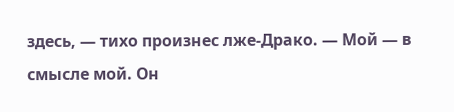здесь, — тихо произнес лже-Драко. — Мой — в смысле мой. Он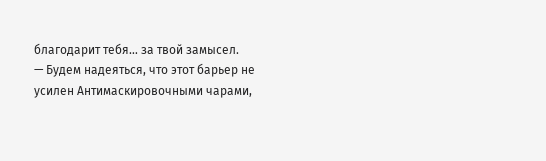благодарит тебя… за твой замысел.
— Будем надеяться, что этот барьер не усилен Антимаскировочными чарами,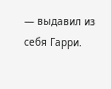— выдавил из себя Гарри.